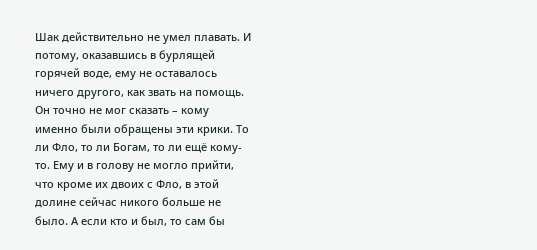Шак действительно не умел плавать. И потому, оказавшись в бурлящей горячей воде, ему не оставалось ничего другого, как звать на помощь. Он точно не мог сказать – кому именно были обращены эти крики. То ли Фло, то ли Богам, то ли ещё кому-то. Ему и в голову не могло прийти, что кроме их двоих с Фло, в этой долине сейчас никого больше не было. А если кто и был, то сам бы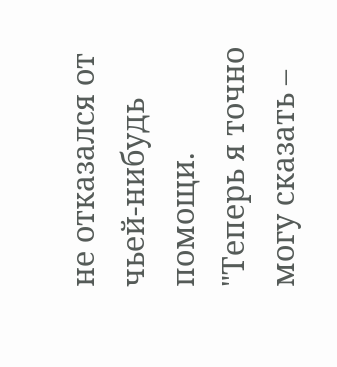не отказался от чьей-нибудь помощи.
"Теперь я точно могу сказать –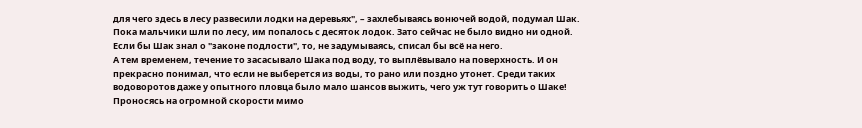для чего здесь в лесу развесили лодки на деревьях", – захлебываясь вонючей водой, подумал Шак.
Пока мальчики шли по лесу, им попалось с десяток лодок. Зато сейчас не было видно ни одной. Если бы Шак знал о "законе подлости", то, не задумываясь, списал бы всё на него.
А тем временем, течение то засасывало Шака под воду, то выплёвывало на поверхность. И он прекрасно понимал, что если не выберется из воды, то рано или поздно утонет. Среди таких водоворотов даже у опытного пловца было мало шансов выжить, чего уж тут говорить о Шаке!
Проносясь на огромной скорости мимо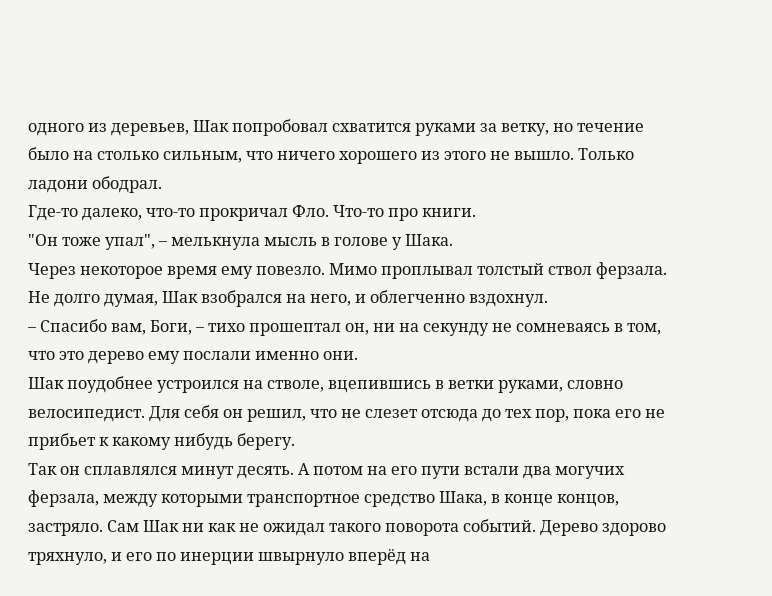одного из деревьев, Шак попробовал схватится руками за ветку, но течение было на столько сильным, что ничего хорошего из этого не вышло. Только ладони ободрал.
Где-то далеко, что-то прокричал Фло. Что-то про книги.
"Он тоже упал", – мелькнула мысль в голове у Шака.
Через некоторое время ему повезло. Мимо проплывал толстый ствол ферзала. Не долго думая, Шак взобрался на него, и облегченно вздохнул.
– Спасибо вам, Боги, – тихо прошептал он, ни на секунду не сомневаясь в том, что это дерево ему послали именно они.
Шак поудобнее устроился на стволе, вцепившись в ветки руками, словно велосипедист. Для себя он решил, что не слезет отсюда до тех пор, пока его не прибьет к какому нибудь берегу.
Так он сплавлялся минут десять. А потом на его пути встали два могучих ферзала, между которыми транспортное средство Шака, в конце концов, застряло. Сам Шак ни как не ожидал такого поворота событий. Дерево здорово тряхнуло, и его по инерции швырнуло вперёд на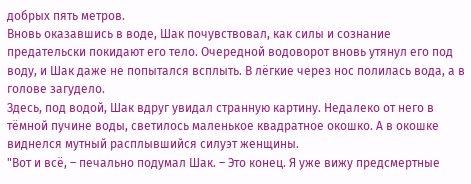добрых пять метров.
Вновь оказавшись в воде, Шак почувствовал, как силы и сознание предательски покидают его тело. Очередной водоворот вновь утянул его под воду, и Шак даже не попытался всплыть. В лёгкие через нос полилась вода, а в голове загудело.
Здесь, под водой, Шак вдруг увидал странную картину. Недалеко от него в тёмной пучине воды, светилось маленькое квадратное окошко. А в окошке виднелся мутный расплывшийся силуэт женщины.
"Вот и всё, – печально подумал Шак. – Это конец. Я уже вижу предсмертные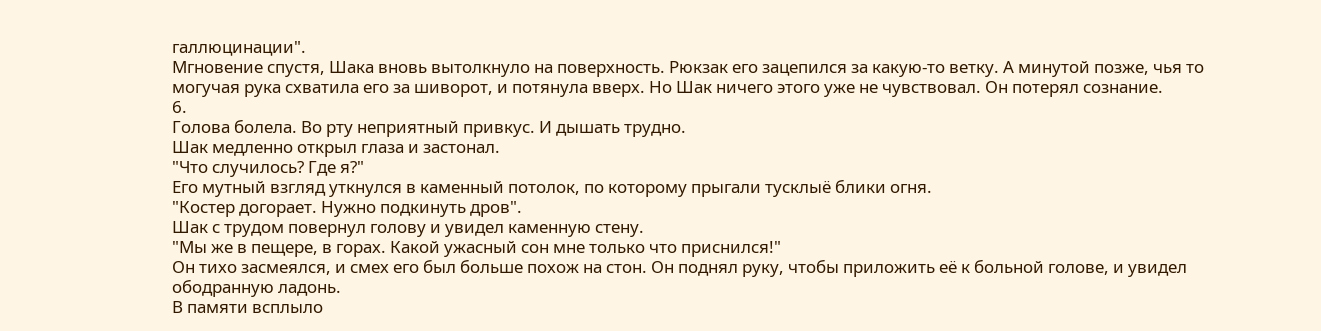галлюцинации".
Мгновение спустя, Шака вновь вытолкнуло на поверхность. Рюкзак его зацепился за какую-то ветку. А минутой позже, чья то могучая рука схватила его за шиворот, и потянула вверх. Но Шак ничего этого уже не чувствовал. Он потерял сознание.
6.
Голова болела. Во рту неприятный привкус. И дышать трудно.
Шак медленно открыл глаза и застонал.
"Что случилось? Где я?"
Его мутный взгляд уткнулся в каменный потолок, по которому прыгали тусклыё блики огня.
"Костер догорает. Нужно подкинуть дров".
Шак с трудом повернул голову и увидел каменную стену.
"Мы же в пещере, в горах. Какой ужасный сон мне только что приснился!"
Он тихо засмеялся, и смех его был больше похож на стон. Он поднял руку, чтобы приложить её к больной голове, и увидел ободранную ладонь.
В памяти всплыло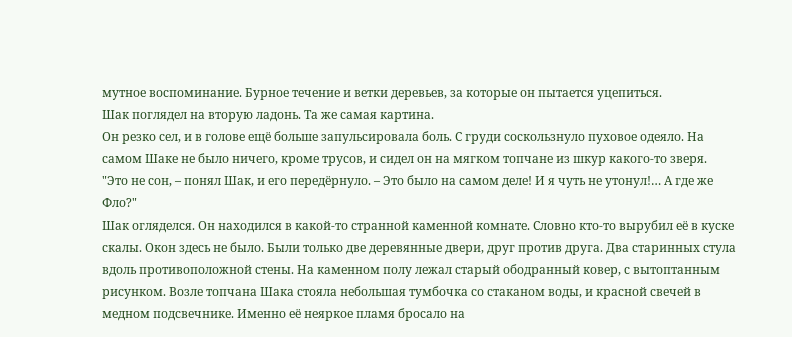мутное воспоминание. Бурное течение и ветки деревьев, за которые он пытается уцепиться.
Шак поглядел на вторую ладонь. Та же самая картина.
Он резко сел, и в голове ещё больше запульсировала боль. С груди соскользнуло пуховое одеяло. На самом Шаке не было ничего, кроме трусов, и сидел он на мягком топчане из шкур какого-то зверя.
"Это не сон, – понял Шак, и его передёрнуло. – Это было на самом деле! И я чуть не утонул!… А где же Фло?"
Шак огляделся. Он находился в какой-то странной каменной комнате. Словно кто-то вырубил её в куске скалы. Окон здесь не было. Были только две деревянные двери, друг против друга. Два старинных стула вдоль противоположной стены. На каменном полу лежал старый ободранный ковер, с вытоптанным рисунком. Возле топчана Шака стояла небольшая тумбочка со стаканом воды, и красной свечей в медном подсвечнике. Именно её неяркое пламя бросало на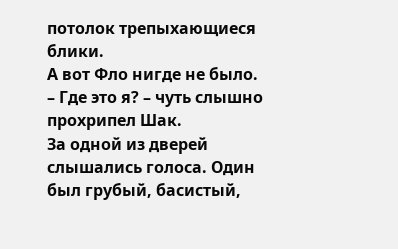потолок трепыхающиеся блики.
А вот Фло нигде не было.
– Где это я? – чуть слышно прохрипел Шак.
За одной из дверей слышались голоса. Один был грубый, басистый,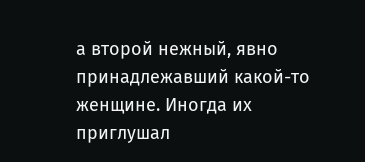а второй нежный, явно принадлежавший какой-то женщине. Иногда их приглушал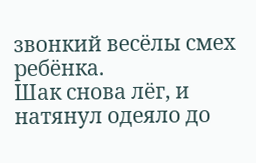звонкий весёлы смех ребёнка.
Шак снова лёг, и натянул одеяло до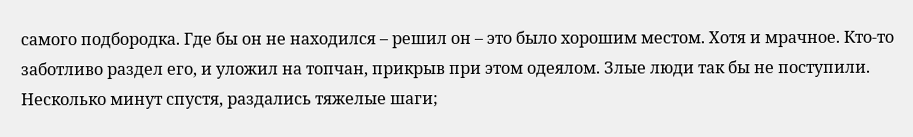самого подбородка. Где бы он не находился – решил он – это было хорошим местом. Хотя и мрачное. Кто-то заботливо раздел его, и уложил на топчан, прикрыв при этом одеялом. Злые люди так бы не поступили.
Несколько минут спустя, раздались тяжелые шаги;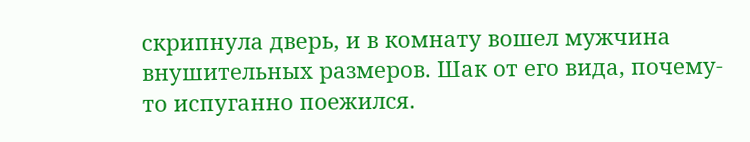скрипнула дверь, и в комнату вошел мужчина внушительных размеров. Шак от его вида, почему-то испуганно поежился.